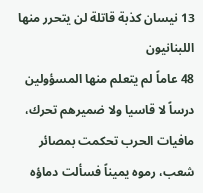13 نيسان كذبة قاتلة لن يتحرر منها اللبنانيون
48 عاماً لم يتعلم منها المسؤولين درساً لا قاسيا ولا ضميرهم تحرك، مافيات الحرب تحكمت بمصائر شعب، رموه يميناً فسألت دماؤه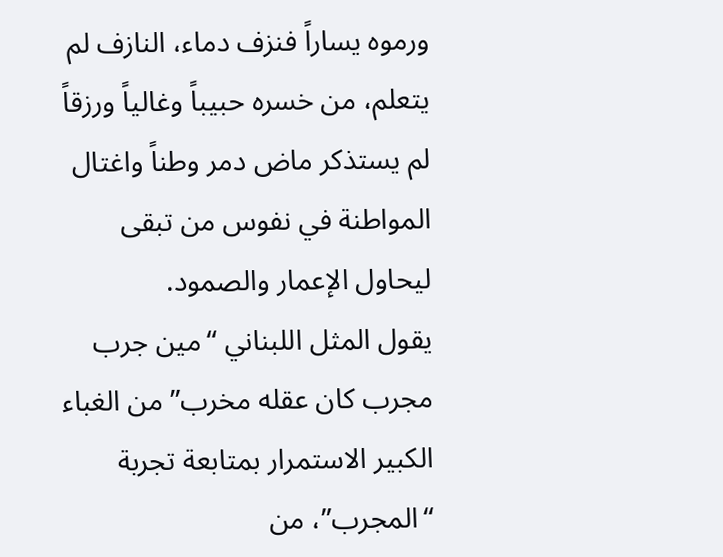ورموه يساراً فنزف دماء، النازف لم يتعلم، من خسره حبيباً وغالياً ورزقاً لم يستذكر ماض دمر وطناً واغتال المواطنة في نفوس من تبقى ليحاول الإعمار والصمود.
يقول المثل اللبناني “مين جرب مجرب كان عقله مخرب” من الغباء الكبير الاستمرار بمتابعة تجربة “المجرب”، من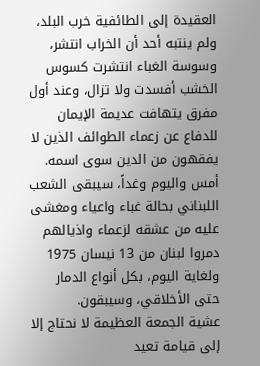العقيدة إلى الطائفية خرب البلد، ولم ينتبه أحد أن الخراب انتشر، وسوسة الغباء انتشرت كسوس الخشب أفسدت ولا تزال، وعند أول مفرق يتهافت عديمة الإيمان للدفاع عن زعماء الطوائف الذين لا يفقهون من الدين سوى اسمه.
أمس واليوم وغداً، سيبقى الشعب اللبناني بحالة غباء واعياء ومغشى عليه من عشقه لزعماء واذيالهم دمروا لبنان من 13 نيسان 1975 ولغاية اليوم، بكل أنواع الدمار حتى الأخلاقي، وسيبقون.
عشية الجمعة العظيمة لا نحتاج إلا إلى قيامة تعيد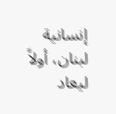إنسانية لبنان، أولاً ليعاد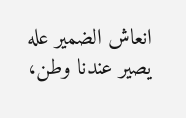انعاش الضمير عله يصير عندنا وطن،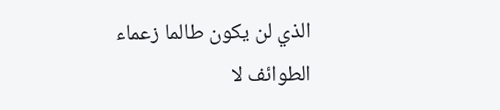الذي لن يكون طالما زعماء الطوائف لا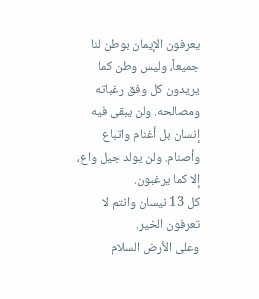يعرفون الإيمان بوطن لنا جميعاً، وليس وطن كما يريدون كل وفق رغباته ومصالحه. ولن يبقى فيه إنسان بل أغنام واتباع وأصنام. ولن يولد جيل واع، إلا كما يرغبون.
كل 13 نيسان وانتم لا تعرفون الخير.
وعلى الأرض السلام